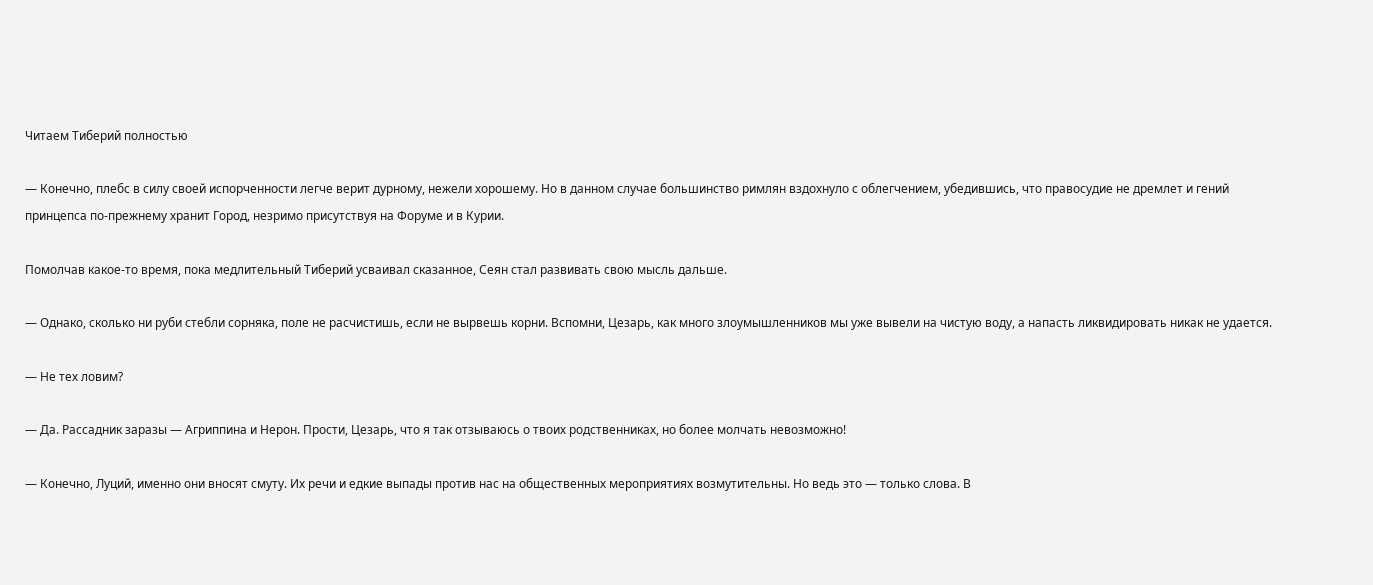Читаем Тиберий полностью

— Конечно, плебс в силу своей испорченности легче верит дурному, нежели хорошему. Но в данном случае большинство римлян вздохнуло с облегчением, убедившись, что правосудие не дремлет и гений принцепса по-прежнему хранит Город, незримо присутствуя на Форуме и в Курии.

Помолчав какое-то время, пока медлительный Тиберий усваивал сказанное, Сеян стал развивать свою мысль дальше.

— Однако, сколько ни руби стебли сорняка, поле не расчистишь, если не вырвешь корни. Вспомни, Цезарь, как много злоумышленников мы уже вывели на чистую воду, а напасть ликвидировать никак не удается.

— Не тех ловим?

— Да. Рассадник заразы — Агриппина и Нерон. Прости, Цезарь, что я так отзываюсь о твоих родственниках, но более молчать невозможно!

— Конечно, Луций, именно они вносят смуту. Их речи и едкие выпады против нас на общественных мероприятиях возмутительны. Но ведь это — только слова. В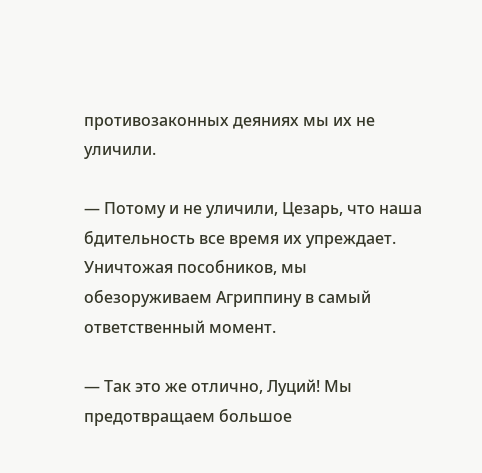противозаконных деяниях мы их не уличили.

— Потому и не уличили, Цезарь, что наша бдительность все время их упреждает. Уничтожая пособников, мы обезоруживаем Агриппину в самый ответственный момент.

— Так это же отлично, Луций! Мы предотвращаем большое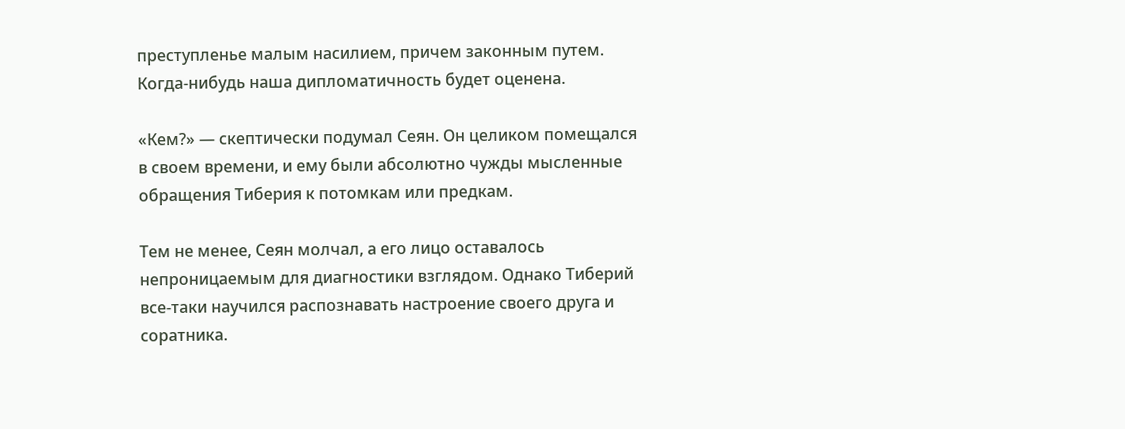преступленье малым насилием, причем законным путем. Когда-нибудь наша дипломатичность будет оценена.

«Кем?» — скептически подумал Сеян. Он целиком помещался в своем времени, и ему были абсолютно чужды мысленные обращения Тиберия к потомкам или предкам.

Тем не менее, Сеян молчал, а его лицо оставалось непроницаемым для диагностики взглядом. Однако Тиберий все-таки научился распознавать настроение своего друга и соратника.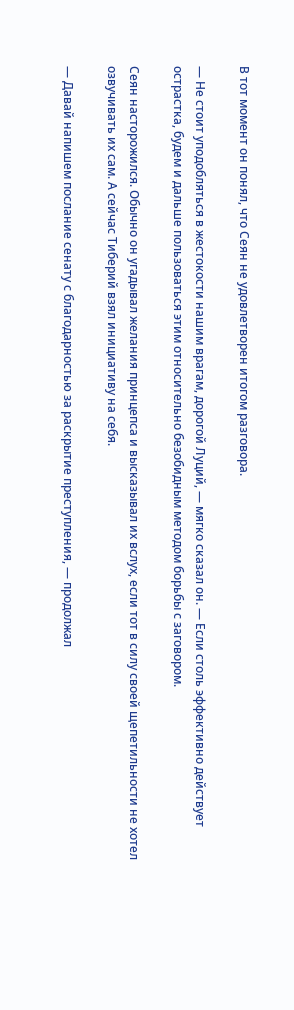В тот момент он понял, что Сеян не удовлетворен итогом разговора.

— Не стоит уподобляться в жестокости нашим врагам, дорогой Луций, — мягко сказал он. — Если столь эффективно действует острастка, будем и дальше пользоваться этим относительно безобидным методом борьбы с заговором.

Сеян насторожился. Обычно он угадывал желания принцепса и высказывал их вслух, если тот в силу своей щепетильности не хотел озвучивать их сам. А сейчас Тиберий взял инициативу на себя.

— Давай напишем послание сенату с благодарностью за раскрытие преступления, — продолжал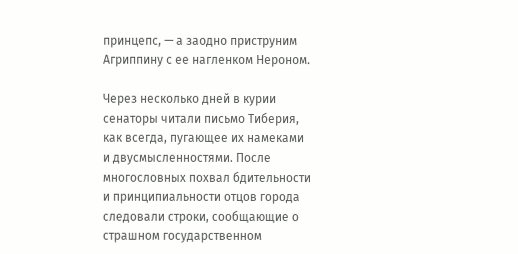принцепс, — а заодно приструним Агриппину с ее нагленком Нероном.

Через несколько дней в курии сенаторы читали письмо Тиберия, как всегда, пугающее их намеками и двусмысленностями. После многословных похвал бдительности и принципиальности отцов города следовали строки, сообщающие о страшном государственном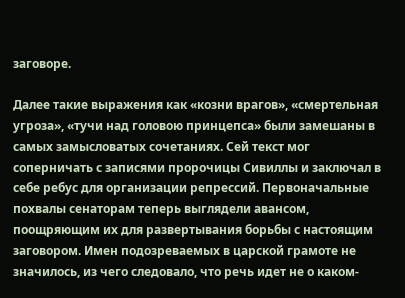заговоре.

Далее такие выражения как «козни врагов», «смертельная угроза», «тучи над головою принцепса» были замешаны в самых замысловатых сочетаниях. Сей текст мог соперничать с записями пророчицы Сивиллы и заключал в себе ребус для организации репрессий. Первоначальные похвалы сенаторам теперь выглядели авансом, поощряющим их для развертывания борьбы с настоящим заговором. Имен подозреваемых в царской грамоте не значилось, из чего следовало, что речь идет не о каком-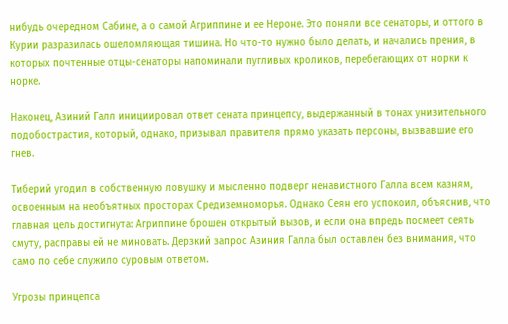нибудь очередном Сабине, а о самой Агриппине и ее Нероне. Это поняли все сенаторы, и оттого в Курии разразилась ошеломляющая тишина. Но что-то нужно было делать, и начались прения, в которых почтенные отцы-сенаторы напоминали пугливых кроликов, перебегающих от норки к норке.

Наконец, Азиний Галл инициировал ответ сената принцепсу, выдержанный в тонах унизительного подобострастия, который, однако, призывал правителя прямо указать персоны, вызвавшие его гнев.

Тиберий угодил в собственную ловушку и мысленно подверг ненавистного Галла всем казням, освоенным на необъятных просторах Средиземноморья. Однако Сеян его успокоил, объяснив, что главная цель достигнута: Агриппине брошен открытый вызов, и если она впредь посмеет сеять смуту, расправы ей не миновать. Дерзкий запрос Азиния Галла был оставлен без внимания, что само по себе служило суровым ответом.

Угрозы принцепса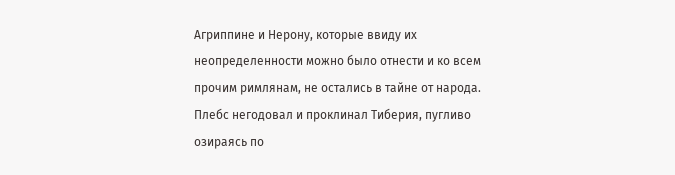Агриппине и Нерону, которые ввиду их неопределенности можно было отнести и ко всем прочим римлянам, не остались в тайне от народа. Плебс негодовал и проклинал Тиберия, пугливо озираясь по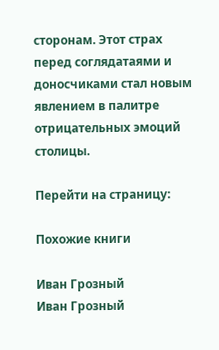сторонам. Этот страх перед соглядатаями и доносчиками стал новым явлением в палитре отрицательных эмоций столицы.

Перейти на страницу:

Похожие книги

Иван Грозный
Иван Грозный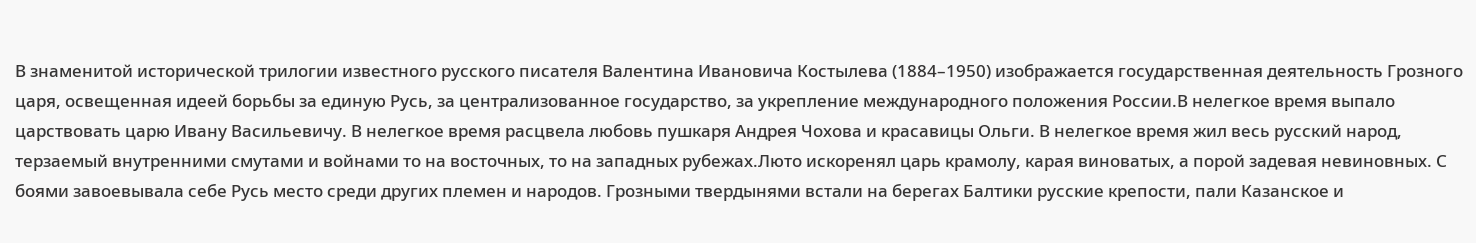В знаменитой исторической трилогии известного русского писателя Валентина Ивановича Костылева (1884–1950) изображается государственная деятельность Грозного царя, освещенная идеей борьбы за единую Русь, за централизованное государство, за укрепление международного положения России.В нелегкое время выпало царствовать царю Ивану Васильевичу. В нелегкое время расцвела любовь пушкаря Андрея Чохова и красавицы Ольги. В нелегкое время жил весь русский народ, терзаемый внутренними смутами и войнами то на восточных, то на западных рубежах.Люто искоренял царь крамолу, карая виноватых, а порой задевая невиновных. С боями завоевывала себе Русь место среди других племен и народов. Грозными твердынями встали на берегах Балтики русские крепости, пали Казанское и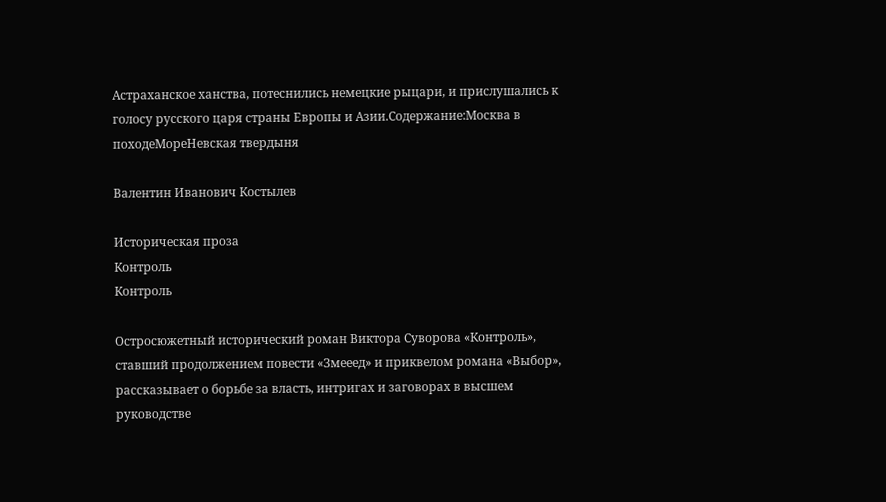Астраханское ханства, потеснились немецкие рыцари, и прислушались к голосу русского царя страны Европы и Азии.Содержание:Москва в походеМореНевская твердыня

Валентин Иванович Костылев

Историческая проза
Контроль
Контроль

Остросюжетный исторический роман Виктора Суворова «Контроль», ставший продолжением повести «Змееед» и приквелом романа «Выбор», рассказывает о борьбе за власть, интригах и заговорах в высшем руководстве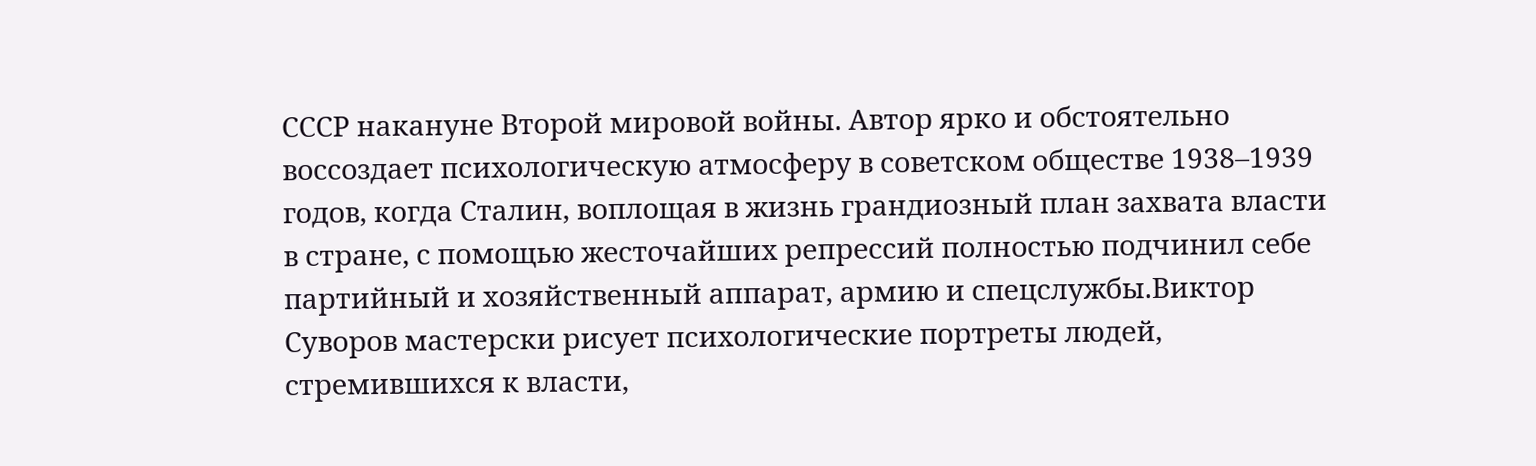СССР накануне Второй мировой войны. Автор ярко и обстоятельно воссоздает психологическую атмосферу в советском обществе 1938–1939 годов, когда Сталин, воплощая в жизнь грандиозный план захвата власти в стране, с помощью жесточайших репрессий полностью подчинил себе партийный и хозяйственный аппарат, армию и спецслужбы.Виктор Суворов мастерски рисует психологические портреты людей, стремившихся к власти,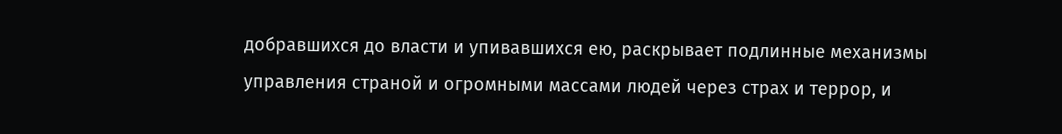добравшихся до власти и упивавшихся ею, раскрывает подлинные механизмы управления страной и огромными массами людей через страх и террор, и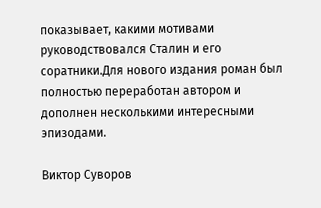показывает, какими мотивами руководствовался Сталин и его соратники.Для нового издания роман был полностью переработан автором и дополнен несколькими интересными эпизодами.

Виктор Суворов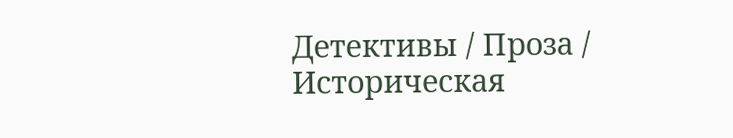Детективы / Проза / Историческая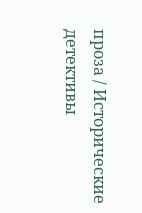проза / Исторические детективы